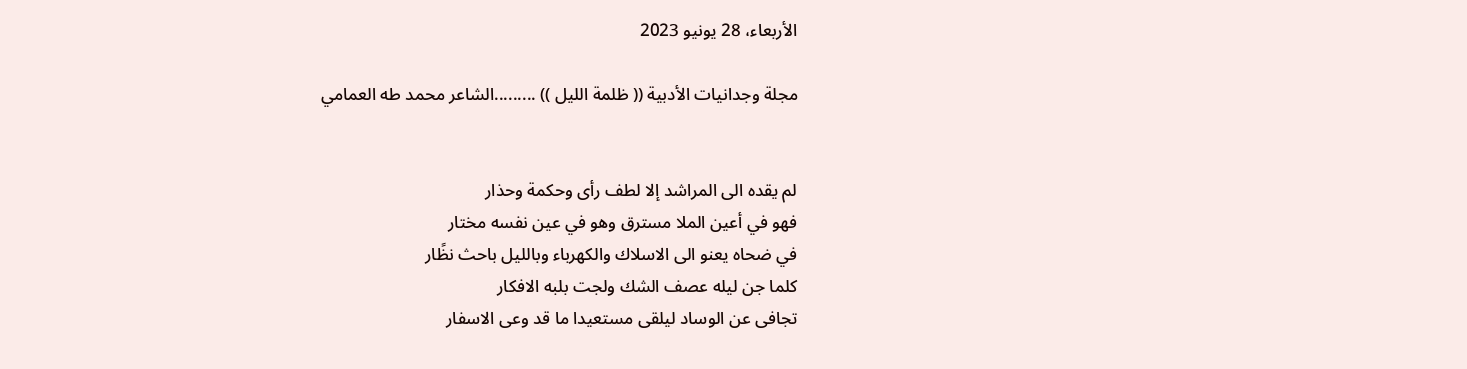الأربعاء، 28 يونيو 2023

مجلة وجدانيات الأدبية (( ظلمة الليل )) .........الشاعر محمد طه العمامي


لم يقده الى المراشد إلا لطف رأى وحكمة وحذار
فهو في أعين الملا مسترق وهو في عين نفسه مختار
في ضحاه يعنو الى الاسلاك والكهرباء وبالليل باحث نظًار
كلما جن ليله عصف الشك ولجت بلبه الافكار
تجافى عن الوساد ليلقى مستعيدا ما قد وعى الاسفار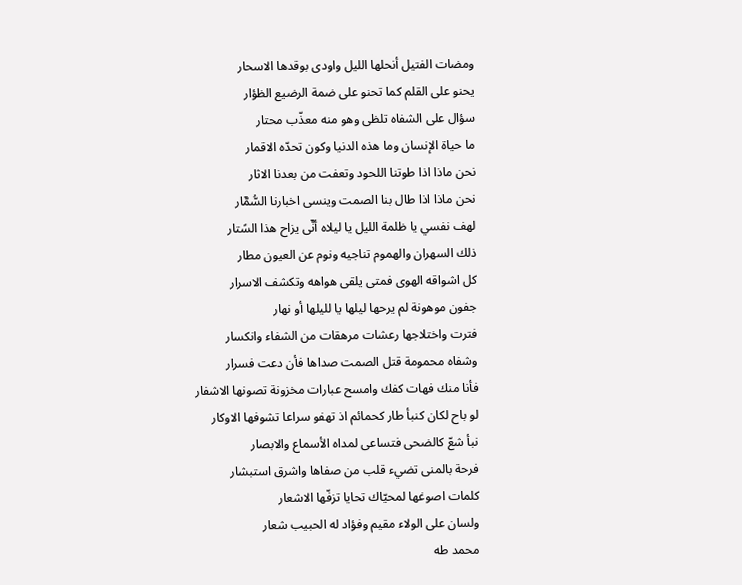ومضات الفتيل أنحلها الليل واودى بوقدها الاسحار
يحنو على القلم كما تحنو على ضمة الرضيع الظؤار
سؤال على الشفاه تلظى وهو منه معذّب محتار
ما حياة الإنسان وما هذه الدنيا وكون تحدّه الاقمار
نحن ماذا اذا طوتنا اللحود وتعفت من بعدنا الاثار
نحن ماذا اذا طال بنا الصمت وينسى اخبارنا السُّمّٓار
لهف نفسي يا ظلمة الليل يا ليلاه أنّٓى يزاح هذا السًتار
ذلك السهران والهموم تناجيه ونوم عن العيون مطار
كل اشواقه الهوى فمتى يلقى هواهه وتكشف الاسرار
جفون موهونة لم يرحها ليلها يا لليلها أو نهار
فترت واختلاجها رعشات مرهقات من الشفاء وانكسار
وشفاه محمومة قتل الصمت صداها فأن دعت فسرار
فأنا منك فهات كفك وامسح عبارات مخزونة تصونها الاشفار
لو باح لكان كنبأ طار كحمائم اذ تهفو سراعا تشوفها الاوكار
نبأ شعّ كالضحى فتساعى لمداه الأسماع والابصار
فرحة بالمنى تضيء قلب من صفاها واشرق استبشار
كلمات اصوغها لمحيّاك تحايا تزفّها الاشعار
ولسان على الولاء مقيم وفؤاد له الحبيب شعار
محمد طه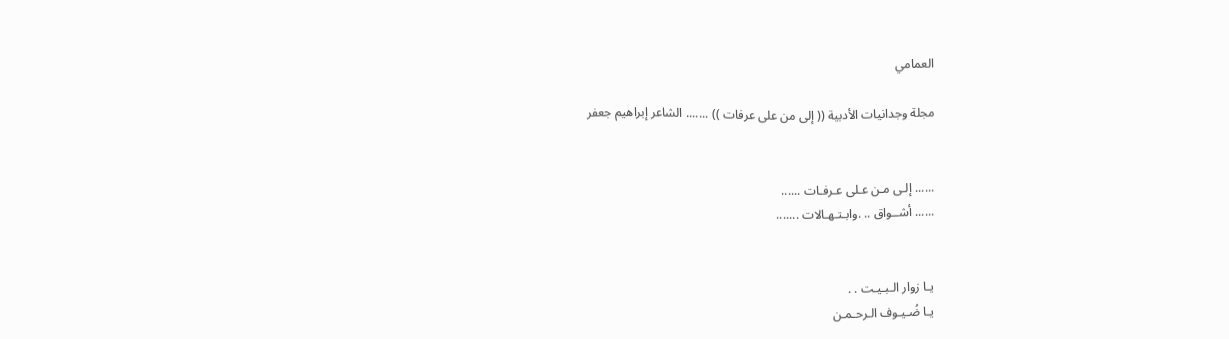العمامي

مجلة وجدانيات الأدبية (( إلى من على عرفات )) ....... الشاعر إبراهيم جعفر


...... إلـى مـن عـلى عـرفـات ......
...... أشــواق .. .وابـتـهـالات .......


يـا زوار الـبـيـت . .
يـا ضُـيـوف الـرحـمـن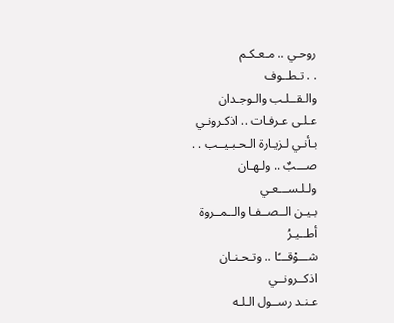روحـي .. مـعـكـم
. . تـطــوف
والـقــلـب والـوجـدان
عـلـى عـرفـات .. اذكـرونـي
بـأنـي لـزيـارة الـحـبـيــب . .
صـــبٌ .. ولـهـان
ولـلـســـعـي
بـيـن الــصــفـا والــمــروة
أطــيـرُ
شـــوْقـــًا .. وتـحـنـان
اذكــرونــي
عـنـد رســول الـلـه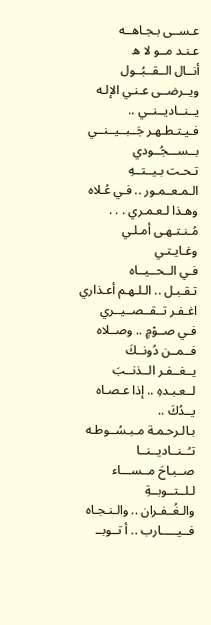عـســى بـجـاهــه
عـنـد مــو لا ه
أنــال الــقــبُــول
ويــرضــى عـنـي الإلـه
يــنــاديــنــي ..
فـيـتـطـهـر جَــبــيــنــي
بــســـجُــودي
تـحـت بـيــتــهِ
الـمـعــمـور .. فـي عُـلاه
وهـذا لـعـمـري . . .
مُـنـتـهـى أمـلـي
وغـايـتـي
فـي الــحــيــاه
تـقـبـل .. الـلـهـم أعـذاري
اغـفـر تــقــصــيــري
فـي صــوْمٍ .. وصــلاه
فــمــن دُونــكَ
يــغــفـر الــذنــبَ
لــعـبـدهِ .. إذا عـصـاه
يــدُكَ ..
بـالـرحـمـة مـبـسُــوطـه
تـُــنــاديــنــا
صــبـاحَ مــســـاء
لـلــتــوبــةِ
والـغُــفـران .. والـنـجـاه
فــيـــــارب .. أ تــوبــ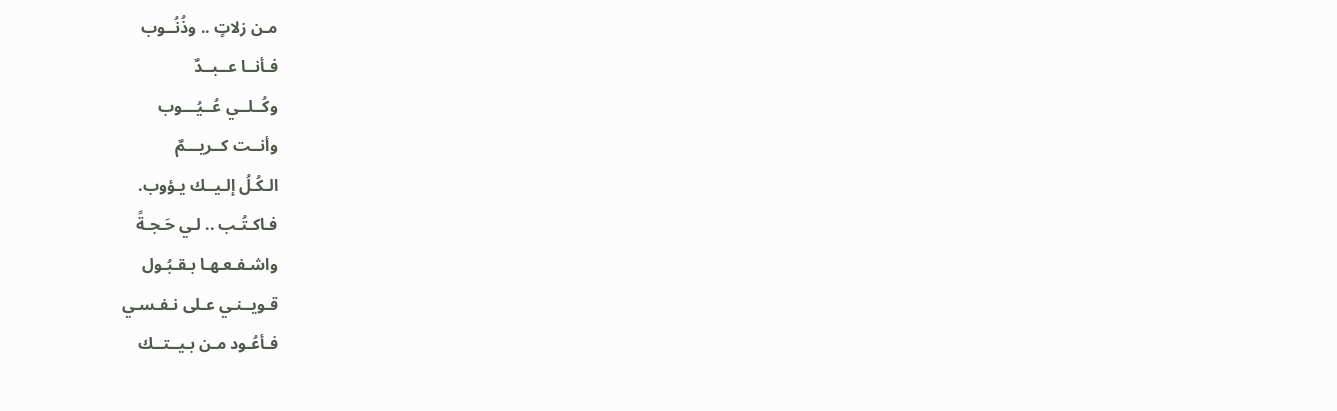مـن زلاتٍ .. وذُنُــوب
فـأنــا عــبــدٌ
وكُــلــي عُــيُـــوب
وأنــت كــريـــمٌ
الـكُـلُ إلـيــك يـؤوب.
فـاكـتُـب .. لـي حَـجـةً
واشـفـعـهـا بـقـبُـول
قـويــنـي عـلى نـفـسـي
فـأعُـود مـن بـيــتــك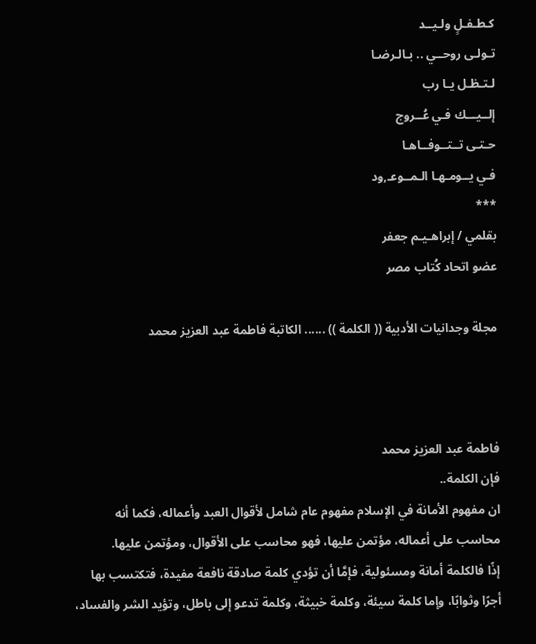كـطـفـلٍ ولـيــد
تـولـى روحــي .. بـالـرضـا
لـتـظـل يـا رب
إلــيـــك فـي عُــروج
حـتـى تــتــوفــاهـا
فـي يــومـهـا الـمــوعـ,ود
***
بقلمي / إبراهـيـم جعفر
عضو اتحاد كُتاب مصر

مجلة وجدانيات الأدبية (( الكلمة )) ...... الكاتبة فاطمة عبد العزيز محمد



فاطمة عبد العزيز محمد
فإن الكلمة..
ان مفهوم الأمانة في الإسلام مفهوم عام شامل لأقوال العبد وأعماله، فكما أنه محاسب على أعماله، مؤتمن عليها، فهو محاسب على الأقوال، ومؤتمن عليها.
إذًا فالكلمة أمانة ومسئولية، فإمَّا أن تؤدي كلمة صادقة نافعة مفيدة، فتكتسب بها أجرًا وثوابًا، وإما كلمة سيئة، وكلمة خبيثة، وكلمة تدعو إلى باطل، وتؤيد الشر والفساد،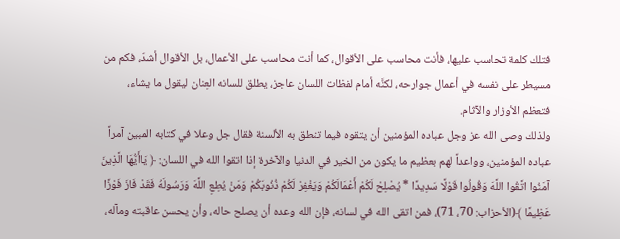فتلك كلمة تحاسب عليها، فأنت محاسب على الأقوال، كما أنت محاسب على الأعمال، بل الأقوال أشدّ، فكم من مسيطر على نفسه في أعمال جوارحه، لكنَّه أمام لفظات اللسان عاجز، يطلق للسانه العِنان ليقول ما يشاء، فتعظم الأوزار والآثام.
ولذلك وصى الله عز وجل عباده المؤمنين أن يتقوه فيما تنطق به الألسنة فقال جل وعلا في كتابه المبين آمراً عباده المؤمنين، وواعداً لهم بعظيم ما يكون من الخير في الدنيا والآخرة إذا اتقوا الله في اللسان: ﴿ يَاأَيُّهَا الَّذِينَ آمَنُوا اتَّقُوا اللَّهَ وَقُولُوا قَوْلًا سَدِيدًا * يُصْلِحْ لَكُمْ أَعْمَالَكُمْ وَيَغْفِرْ لَكُمْ ذُنُوبَكُمْ وَمَنْ يُطِعِ اللَّهَ وَرَسُولَهُ فَقَدْ فَازَ فَوْزًا عَظِيمًا ﴾(الأحزاب: 70، 71)، فمن اتقى الله في لسانه، فإن الله وعده أن يصلح حاله، وأن يحسن عاقبته ومآله،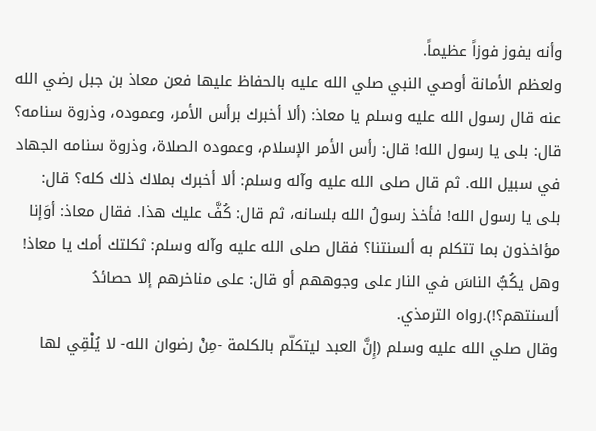وأنه يفوز فوزاً عظيماً.
ولعظم الأمانة أوصي النبي صلي الله عليه بالحفاظ عليها فعن معاذ بن جبل رضي الله عنه قال رسول الله عليه وسلم يا معاذ: (ألا أخبرك برأس الأمر، وعموده، وذروة سنامه؟ قال: بلى يا رسول الله! قال: رأس الأمر الإسلام، وعموده الصلاة، وذروة سنامه الجهاد في سبيل الله. ثم قال صلى الله عليه وآله وسلم: ألا أخبرك بملاك ذلك كله؟ قال: بلى يا رسول الله! فأخذ رسولُ الله بلسانه، ثم قال: كُفَّ عليك هذا. فقال معاذ: أوَإنا مؤاخذون بما تتكلم به ألسنتنا؟ فقال صلى الله عليه وآله وسلم: ثكلتك أمك يا معاذ! وهل يكُبُّ الناسَ في النار على وجوههم أو قال: على مناخرهم إلا حصائدُ ألسنتهم؟!).رواه الترمذي.
وقال صلي الله عليه وسلم (إِنَّ العبد ليتكلّم بالكلمة -مِنْ رضوان الله- لا يُلْقِي لها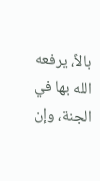بالاً، يرفعه الله بها في الجنة، وإن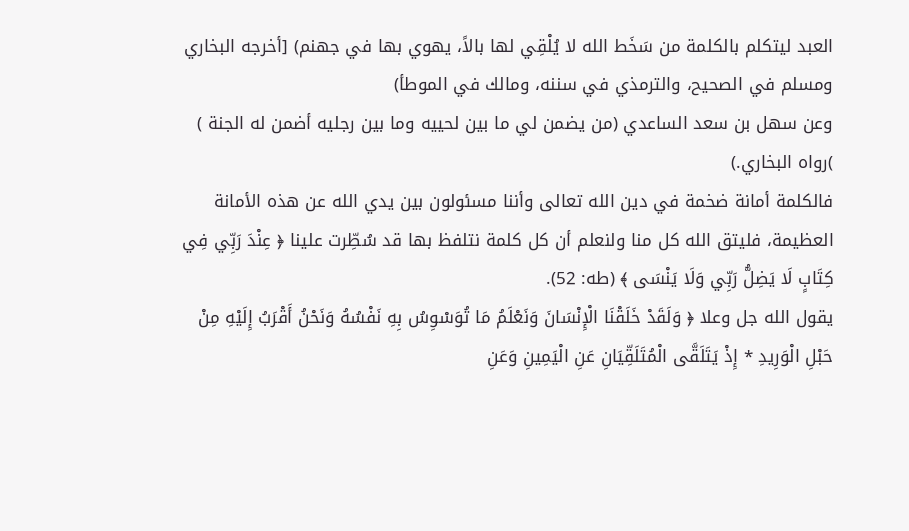العبد ليتكلم بالكلمة من سَخَط الله لا يُلْقِي لها بالاً، يهوي بها في جهنم) [أخرجه البخاري ومسلم في الصحيح، والترمذي في سننه، ومالك في الموطأ)
وعن سهل بن سعد الساعدي (من يضمن لي ما بين لحييه وما بين رجليه أضمن له الجنة ) )رواه البخاري.)
فالكلمة أمانة ضخمة في دين الله تعالى وأننا مسئولون بين يدي الله عن هذه الأمانة العظيمة، فليتق الله كل منا ولنعلم أن كل كلمة نتلفظ بها قد سُطِّرت علينا ﴿ عِنْدَ رَبِّي فِي كِتَابٍ لَا يَضِلُّ رَبِّي وَلَا يَنْسَى ﴾ (طه: 52).
يقول الله جل وعلا ﴿ وَلَقَدْ خَلَقْنَا الْإِنْسَانَ وَنَعْلَمُ مَا تُوَسْوِسُ بِهِ نَفْسُهُ وَنَحْنُ أَقْرَبُ إِلَيْهِ مِنْ حَبْلِ الْوَرِيدِ * إِذْ يَتَلَقَّى الْمُتَلَقِّيَانِ عَنِ الْيَمِينِ وَعَنِ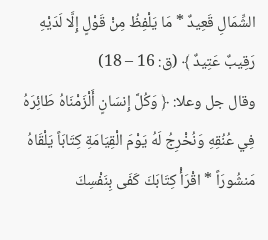الشِّمَالِ قَعِيدٌ * مَا يَلْفِظُ مِنْ قَوْلٍ إِلَّا لَدَيْهِ رَقِيبٌ عَتِيدٌ ﴾ (ق: 16 – 18)
وقال جل وعلا: ﴿ وَكُلَّ إِنسَانٍ أَلْزَمْنَاهُ طَائِرَهُ فِي عُنُقِهِ وَنُخْرِجُ لَهُ يَوْمَ الْقِيَامَةِ كِتَابَاً يَلْقَاهُ مَنشُورَاً * اقْرَأْ كِتَابَكَ كَفَى بِنَفْسِكَ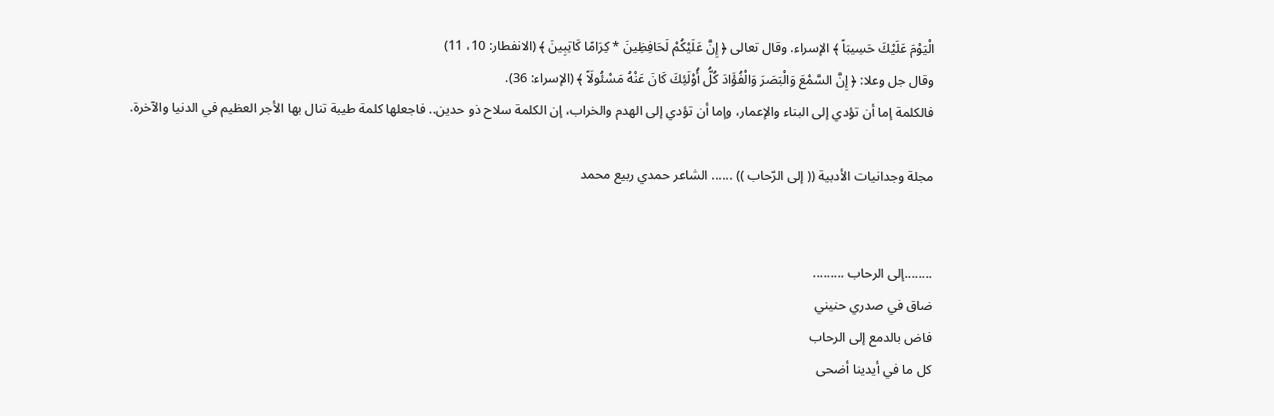الْيَوْمَ عَلَيْكَ حَسِيبَاً ﴾ الإسراء. وقال تعالى ﴿ إِنَّ عَلَيْكُمْ لَحَافِظِينَ * كِرَامًا كَاتِبِينَ ﴾ (الانفطار: 10، 11)
وقال جل وعلا: ﴿ إِنَّ السَّمْعَ وَالْبَصَرَ وَالْفُؤَادَ كُلُّ أُوْلَئِكَ كَانَ عَنْهُ مَسْئُولَاً ﴾ (الإسراء: 36).
فالكلمة إما أن تؤدي إلى البناء والإعمار، وإما أن تؤدي إلى الهدم والخراب، إن الكلمة سلاح ذو حدين.. فاجعلها كلمة طيبة تنال بها الأجر العظيم في الدنيا والآخرة.

مجلة وجدانيات الأدبية (( إلى الرّحاب )) ...... الشاعر حمدي ربيع محمد


........إلى الرحاب .........
ضاق في صدري حنيني
فاض بالدمع إلى الرحاب
كل ما في أيدينا أضحى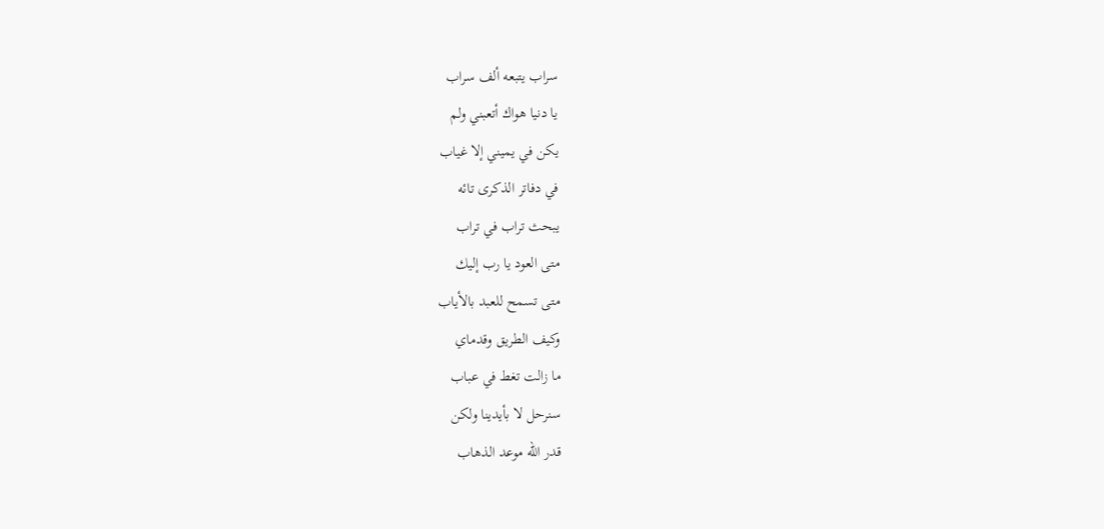سراب يتبعه ألف سراب
يا دنيا هواك أتعبني ولم
يكن في يميني إلا غياب
في دفاتر الذكرى تائه
يبحث تراب في تراب
متى العود يا رب إليك
متى تسمح للعبد بالأياب
وكيف الطريق وقدماي
ما زالت تغط في عباب
سنرحل لا بأيدينا ولكن
قدر الله موعد الذهاب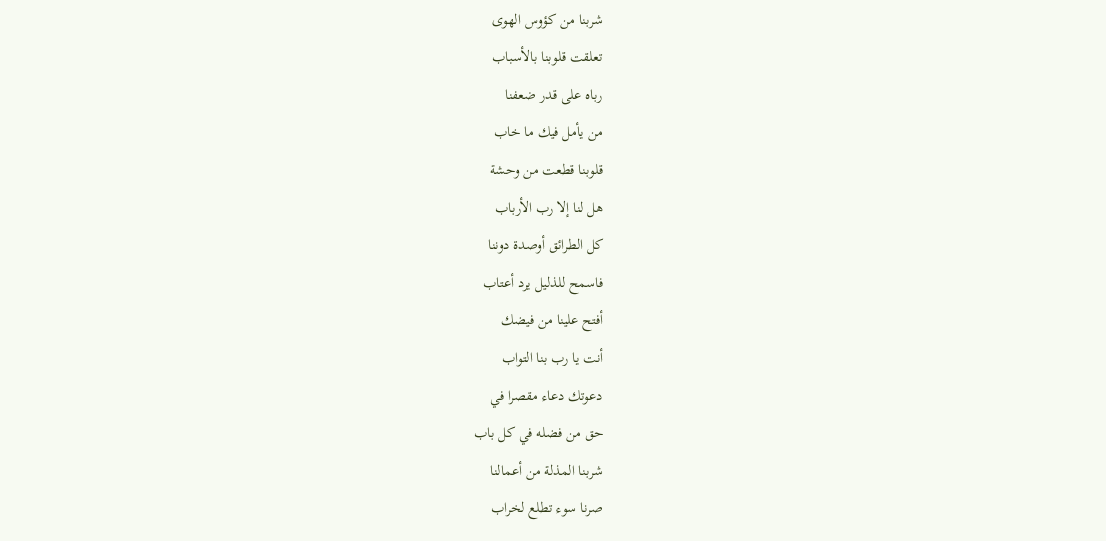شربنا من كؤوس الهوى
تعلقت قلوبنا بالأسباب
رباه على قدر ضعفنا
من يأمل فيك ما خاب
قلوبنا قطعت من وحشة
هل لنا إلا رب الأرباب
كل الطرائق أوصدة دوننا
فاسمح للذليل يرد أعتاب
أفتح علينا من فيضك
أنت يا رب بنا التواب
دعوتك دعاء مقصرا في
حق من فضله في كل باب
شربنا المذلة من أعمالنا
صرنا سوء تطلع لخراب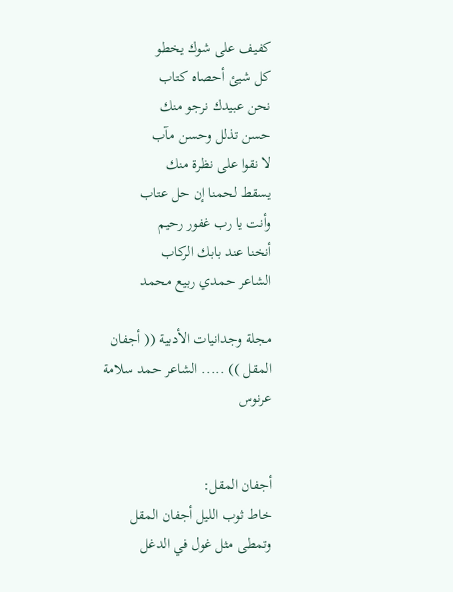كفيف على شوك يخطو
كل شيئ أحصاه كتاب
نحن عبيدك نرجو منك
حسن تذلل وحسن مآب
لا نقوا على نظرة منك
يسقط لحمنا إن حل عتاب
وأنت يا رب غفور رحيم
أنخنا عند بابك الركاب
الشاعر حمدي ربيع محمد

مجلة وجدانيات الأدبية (( أجفان المقل )) ..... الشاعر حمد سلامة عرنوس


أجفان المقل:
خاط ثوب الليل أجفان المقل
وتمطى مثل غول في الدغل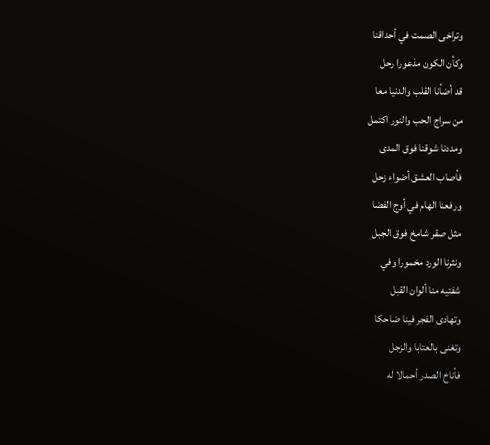وتراخى الصمت في أحداقنا
وكأن الكون مذعورا رحل
قد أضأنا القلب والدنيا معا
من سراج الحب والنور اكتمل
ومددنا شوقنا فوق المدى
فأصاب العشق أضواء زحل
ورفعنا الهام في أوج الفضا
مثل صقر شامخ فوق الجبل
ونثرنا الورد مخمورا وفي
شفتيه منا ألوان القبل
وتهادى الفجر فينا ضاحكا
وتغنى بالعتابا والزجل
فأناخ الصدر أحمالا له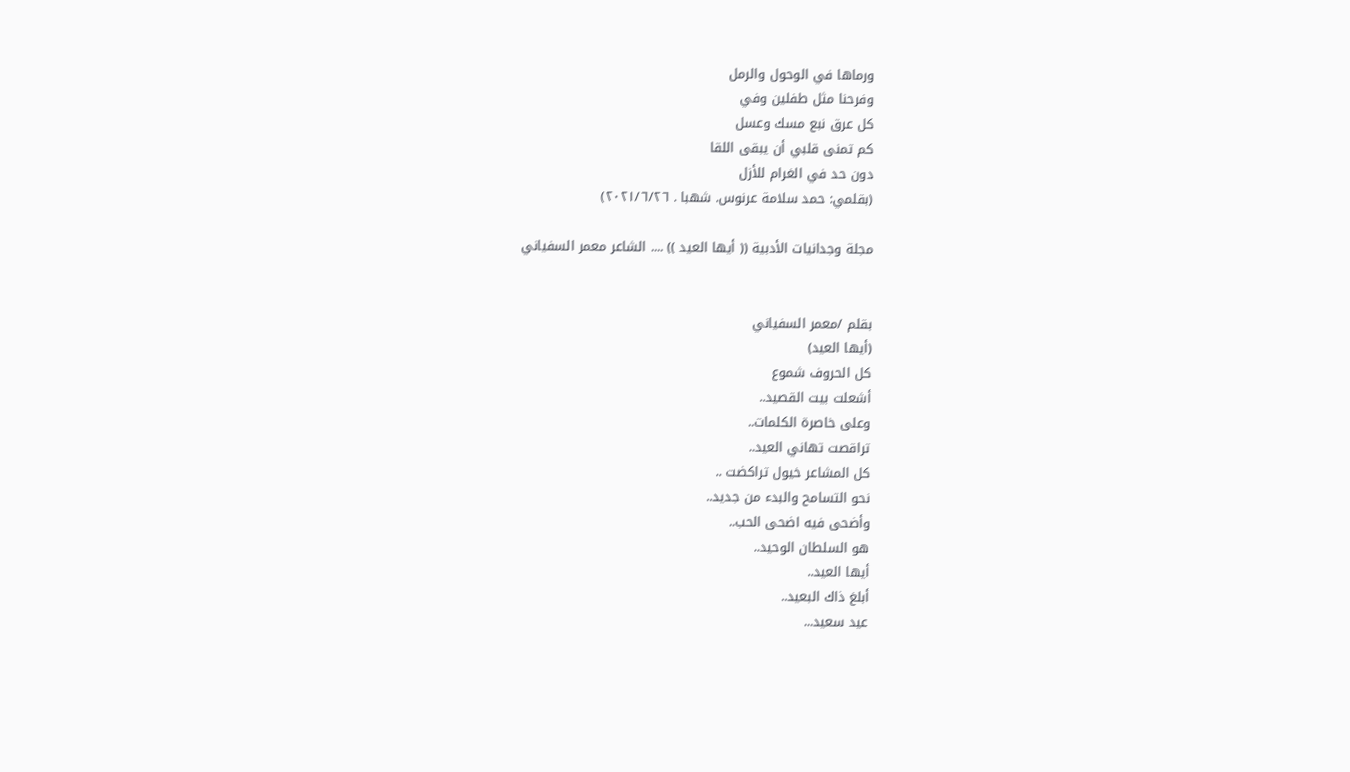ورماها في الوحول والرمل
وفرحنا مثل طفلين وفي
كل عرق نبع مسك وعسل
كم تمنى قلبي أن يبقى اللقا
دون حد في الغرام للأزل
(بقلمي: حمد سلامة عرنوس. شهبا . ٢٠٢١/٦/٢٦)

مجلة وجدانيات الأدبية (( أيها العيد )) .... الشاعر معمر السفياني


بقلم /معمر السفياني
(أيها العيد)
كل الحروف شموع
أشعلت بيت القصيد..
وعلى خاصرة الكلمات..
تراقصت تهاني العيد..
كل المشاعر خيول تراكضت ..
نحو التسامح والبدء من جديد..
وأضحى فيه اضحى الحب..
هو السلطان الوحيد..
أيها العيد..
أبلغ ذاك البعيد..
عيد سعيد...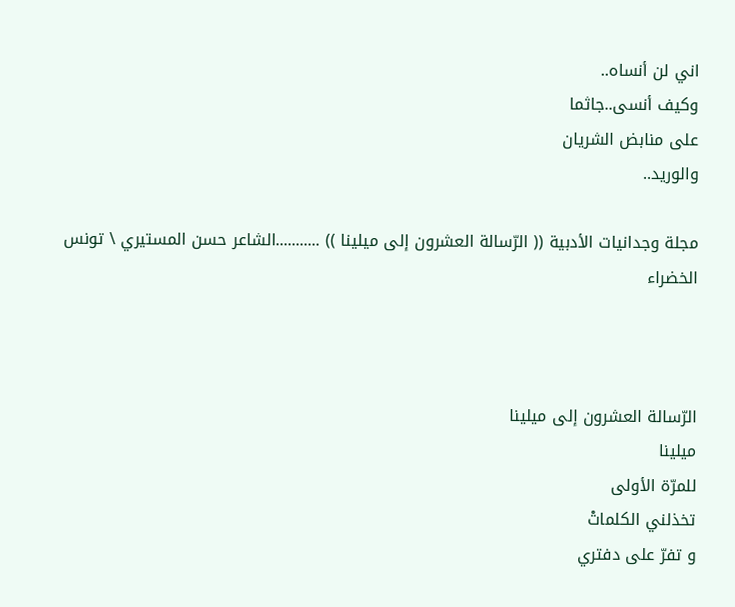اني لن أنساه..
وكيف أنسى..جاثما
على منابض الشريان
والوريد..

مجلة وجدانيات الأدبية (( الرّسالة العشرون إلى ميلينا )) ...........الشاعر حسن المستيري \ تونس الخضراء



الرّسالة العشرون إلى ميلينا
ميلينا
للمرّة الأولى
تخذلني الكلماتْ
و تفرّ على دفتري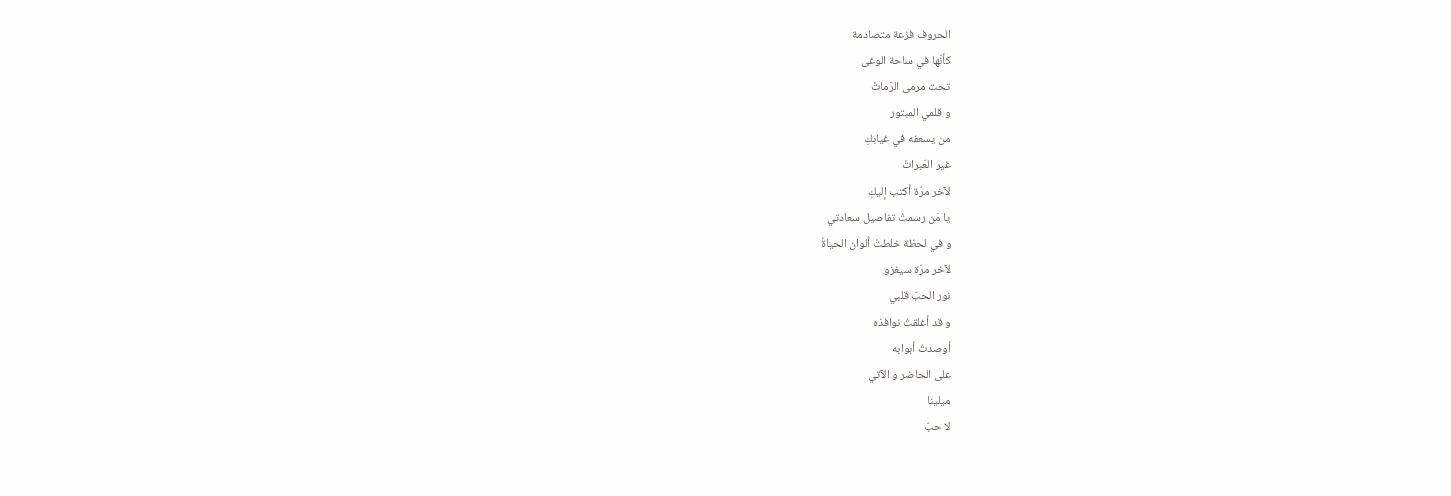الحروف فزعة متصادمة
كأنّها في ساحة الوغى
تحت مرمى الرّماتْ
و قلمي المبتور
من يسعفه في غيابكِ
غير العَبراتْ
لآخر مرّة أكتب إليكِ
يا مَن رسمتْ تفاصيل سعادتي
و في لحظة خلطتْ ألوان الحياةْ
لآخر مرّة سيغزو
نور الحبّ قلبي
و قد أغلقتُ نوافذه
أوصدتُ أبوابه
على الحاضر و الآتي
ميلينا
لا حبّ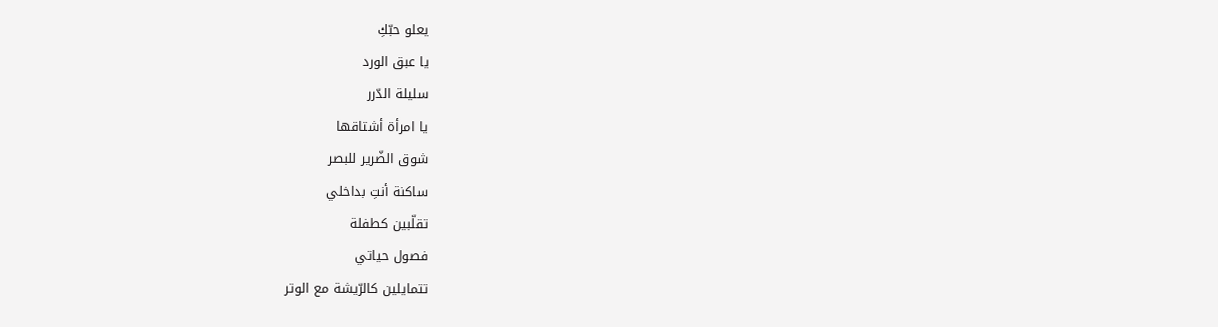يعلو حبّكِ
يا عبق الورد
سليلة الدّرر
يا امرأة أشتاقها
شوق الضّرير للبصر
ساكنة أنتِ بداخلي
تقلّبين كطفلة
فصول حياتي
تتمايلين كالرّيشة مع الوتر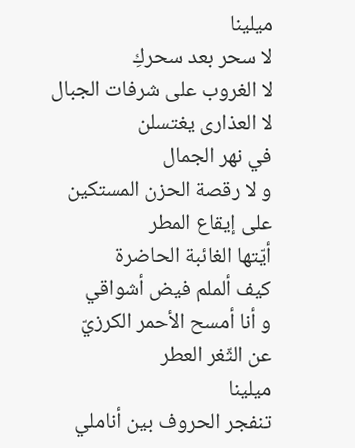ميلينا
لا سحر بعد سحركِ
لا الغروب على شرفات الجبال
لا العذارى يغتسلن
في نهر الجمال
و لا رقصة الحزن المستكين
على إيقاع المطر
أيّتها الغائبة الحاضرة
كيف ألملم فيض أشواقي
و أنا أمسح الأحمر الكرزيّ
عن الثّغر العطر
ميلينا
تنفجر الحروف بين أناملي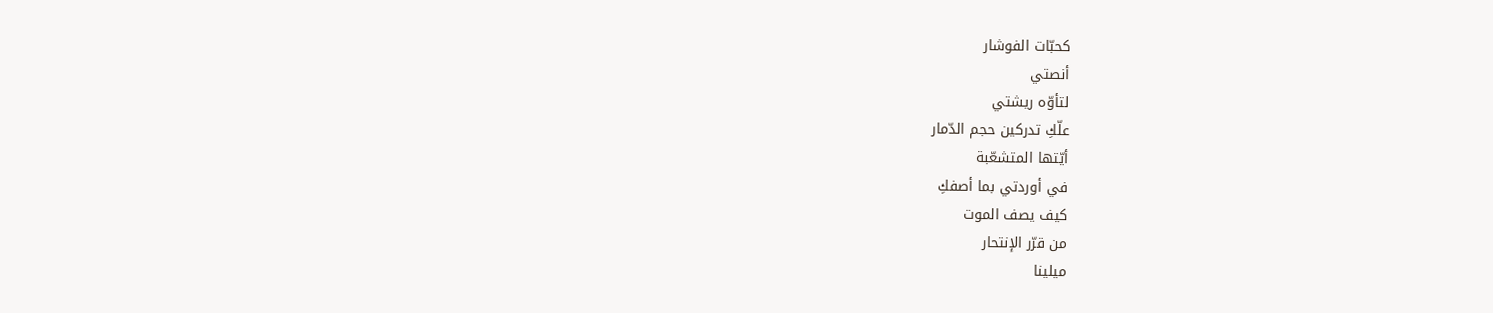كحبّات الفوشار
أنصتي
لتأوّه ريشتي
علّكِ تدركين حجم الدّمار
أيّتها المتشعّبة
في أوردتي بما أصفكِ
كيف يصف الموت
من قرّر الإنتحار
ميلينا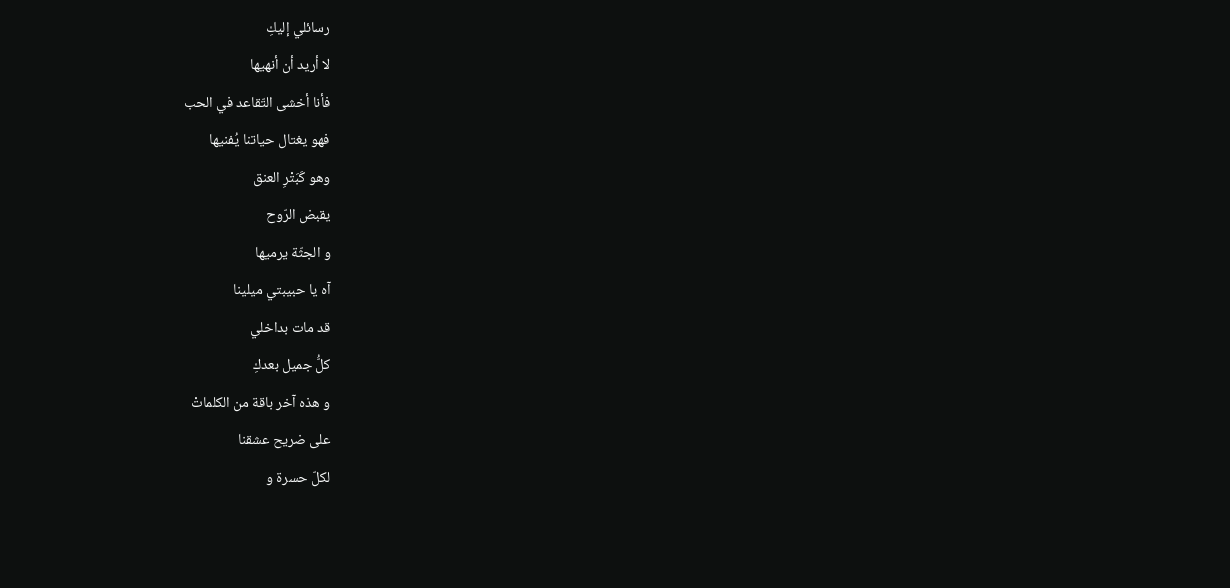رسائلي إليكِ
لا أريد أن أنهيها
فأنا أخشى التّقاعد في الحب
فهو يغتال حياتنا يُفنيها
وهو كَبَتْرِ العنق
يقبض الرّوح
و الجثّة يرميها
آه يا حبيبتي ميلينا
قد مات بداخلي
كلُّ جميل بعدكِ
و هذه آخر باقة من الكلماتْ
على ضريح عشقنا
لكلّ حسرة و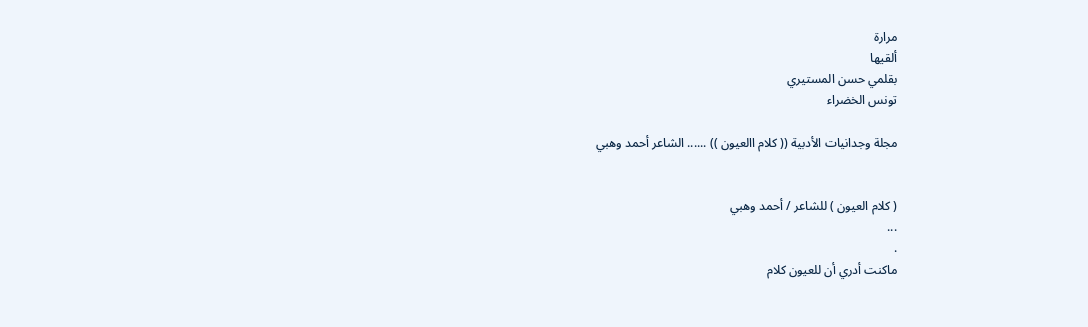مرارة
ألقيها
بقلمي حسن المستيري
تونس الخضراء

مجلة وجدانيات الأدبية (( كلام االعيون )) ...... الشاعر أحمد وهبي


( كلام العيون ) للشاعر / أحمد وهبي
...
.
ماكنت أدري أن للعيون كلام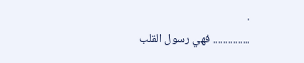.
............... فهي رسول القلب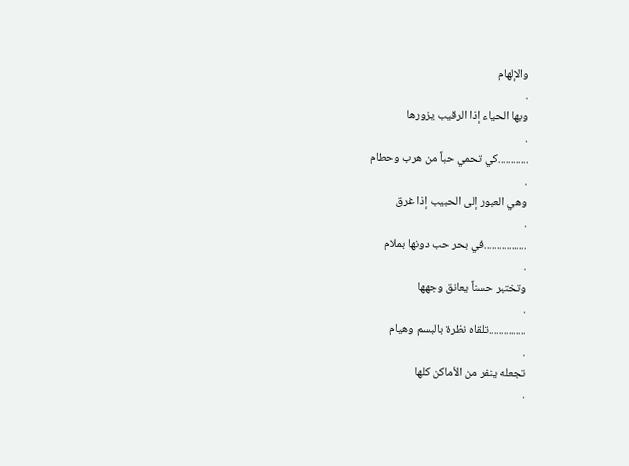والإلهام
.
وبها الحياء إذا الرقيب يزورها
.
............كي تحمي حباً من هرب وحطام
.
وهي العبور إلى الحبيب إذا غرق
.
.................في بحر حب دونها بملام
.
وتختبر حسناً يعانق وجهها
.
...............تلقاه نظرة بالبسم وهيام
.
تجعله ينفر من الأماكن كلها
.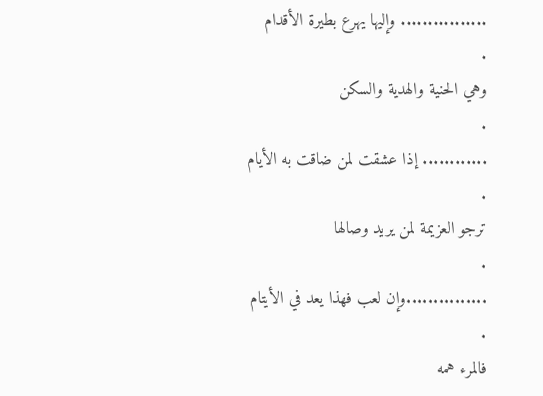................ وإليها يهرع بطيرة الأقدام
.
وهي الحنية والهدية والسكن
.
............ إذا عشقت لمن ضاقت به الأيام
.
ترجو العزيمة لمن يريد وصالها
.
...............وإن لعب فهذا يعد في الأيتام
.
فالمرء همه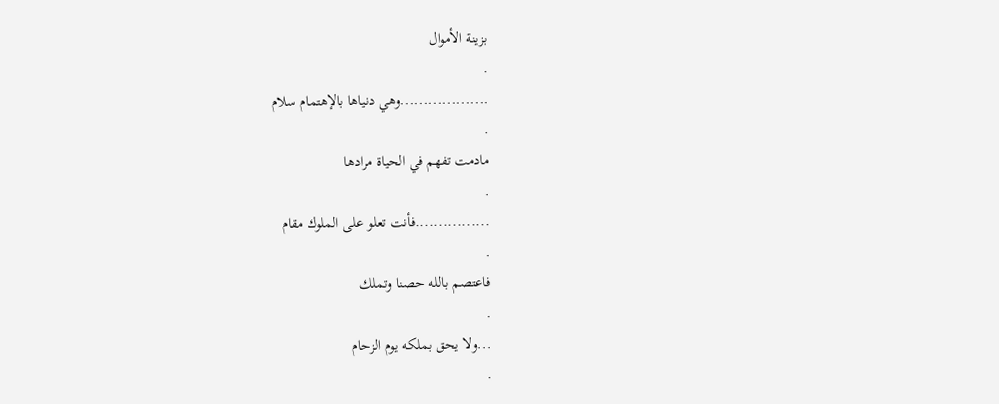بزينة الأموال
.
...................وهي دنياها بالإهتمام سلام
.
مادمت تفهم في الحياة مرادها
.
................فأنت تعلو على الملوك مقام
.
فاعتصم بالله حصنا وتملك
.
...ولا يحق بملكه يوم الزحام
.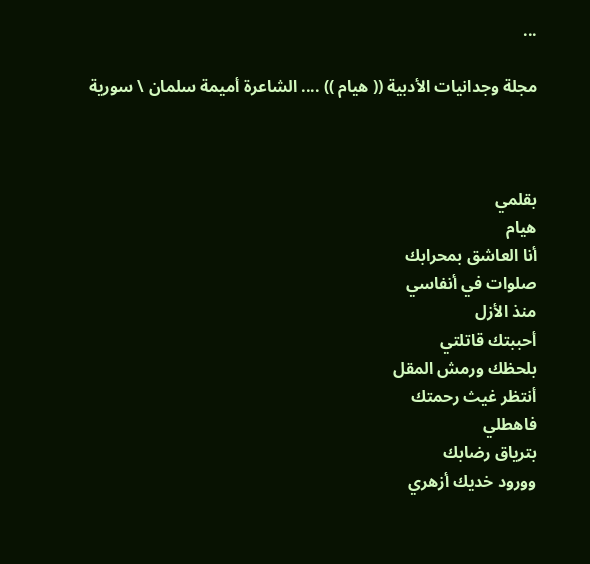...

مجلة وجدانيات الأدبية (( هيام )) .... الشاعرة أميمة سلمان \ سورية



بقلمي
هيام
أنا العاشق بمحرابك
صلوات في أنفاسي
منذ الأزل
أحببتك قاتلتي
بلحظك ورمش المقل
أنتظر غيث رحمتك
فاهطلي
بترياق رضابك
وورود خديك أزهري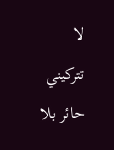لا تتركيني حائر بلا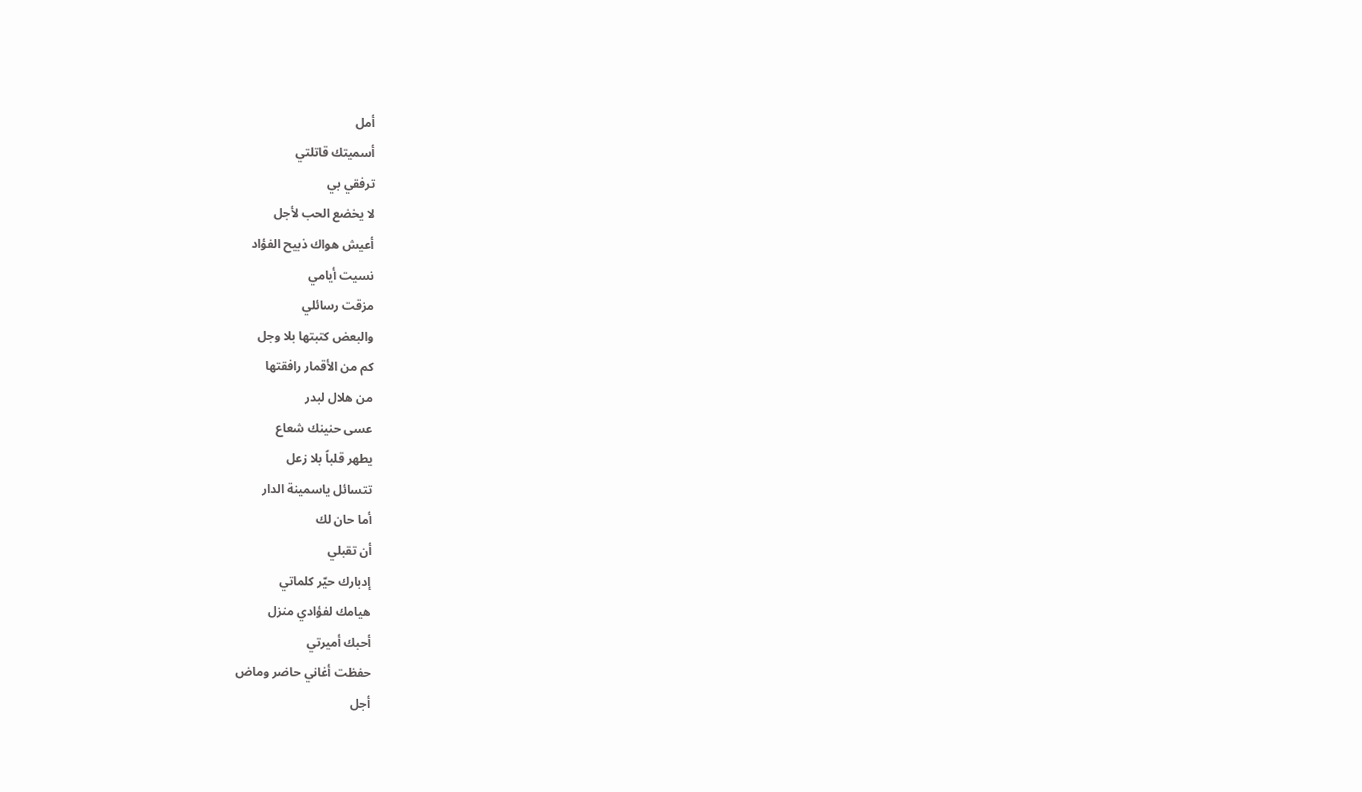أمل
أسميتك قاتلتي
ترفقي بي
لا يخضع الحب لأجل
أعيش هواك ذبيح الفؤاد
نسيت أيامي
مزقت رسائلي
والبعض كتبتها بلا وجل
كم من الأقمار رافقتها
من هلال لبدر
عسى حنينك شعاع
يطهر قلباً بلا زعل
تتسائل ياسمينة الدار
أما حان لك
أن تقبلي
إدبارك حيّر كلماتي
هيامك لفؤادي منزل
أحبك أميرتي
حفظت أغاني حاضر وماض
أجل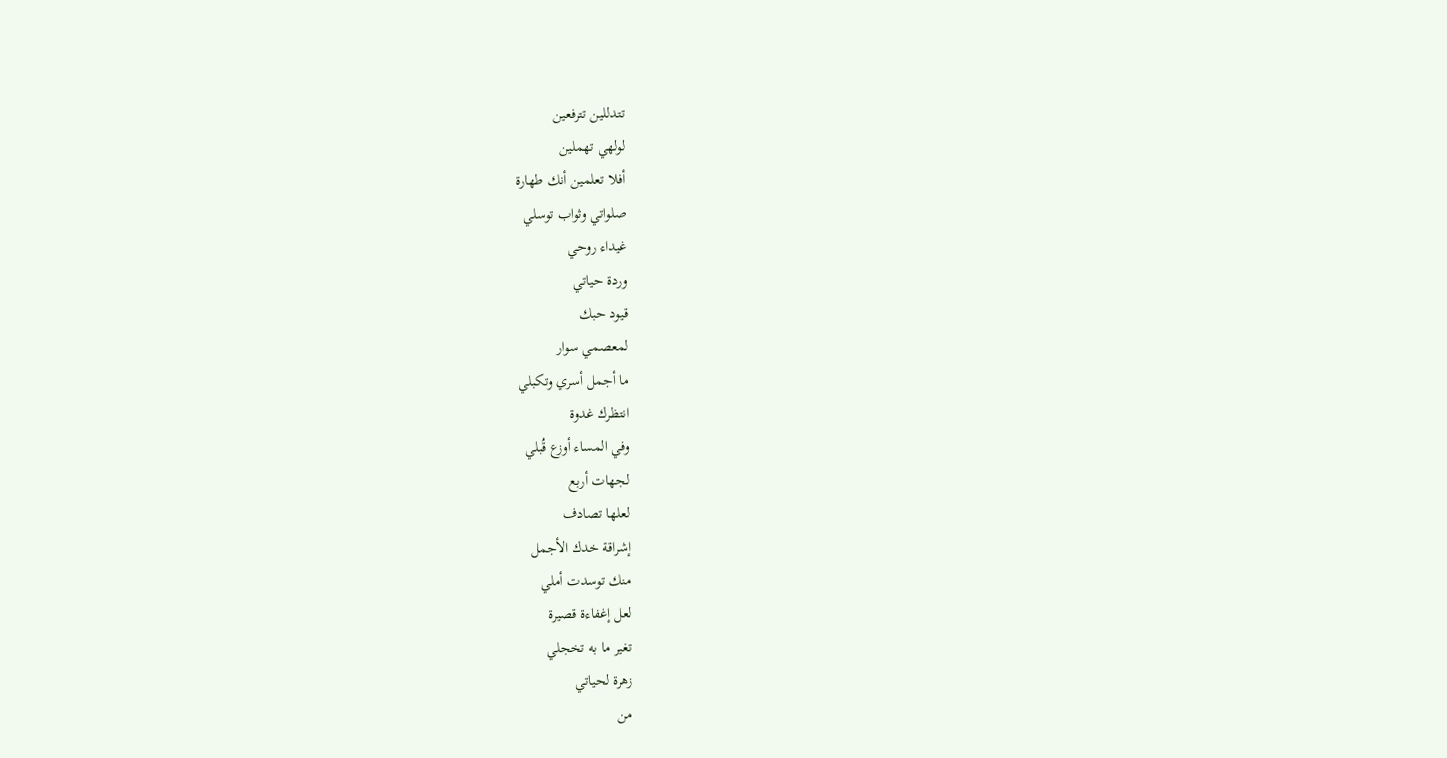تتدللين تترفعين
لولهي تهملين
أفلا تعلمين أنك طهارة
صلواتي وثواب توسلي
غيداء روحي
وردة حياتي
قيود حبك
لمعصمي سوار
ما أجمل أسري وتكبلي
انتظرك غدوة
وفي المساء أوزع قُبلي
لجهات أربع
لعلها تصادف
إشراقة خدك الأجمل
منك توسدت أملي
لعل إغفاءة قصيرة
تغير ما به تخجلي
زهرة لحياتي
من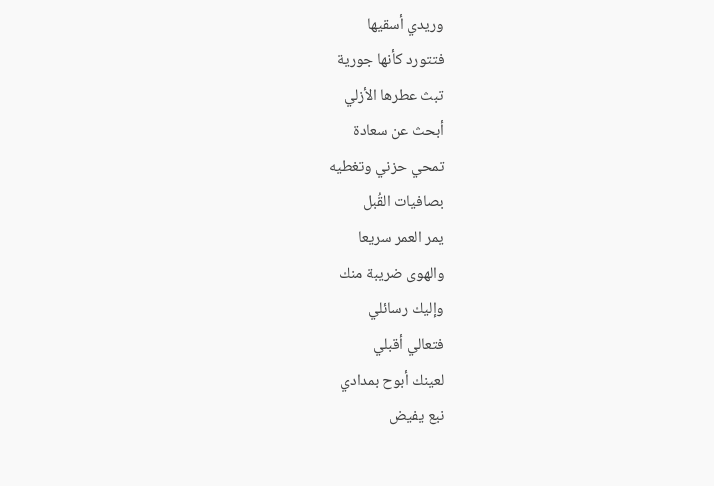وريدي أسقيها
فتتورد كأنها جورية
تبث عطرها الأزلي
أبحث عن سعادة
تمحي حزني وتغطيه
بصافيات القُبل
يمر العمر سريعا
والهوى ضريبة منك
وإليك رسائلي
فتعالي أقبلي
لعينك أبوح بمدادي
نبع يفيض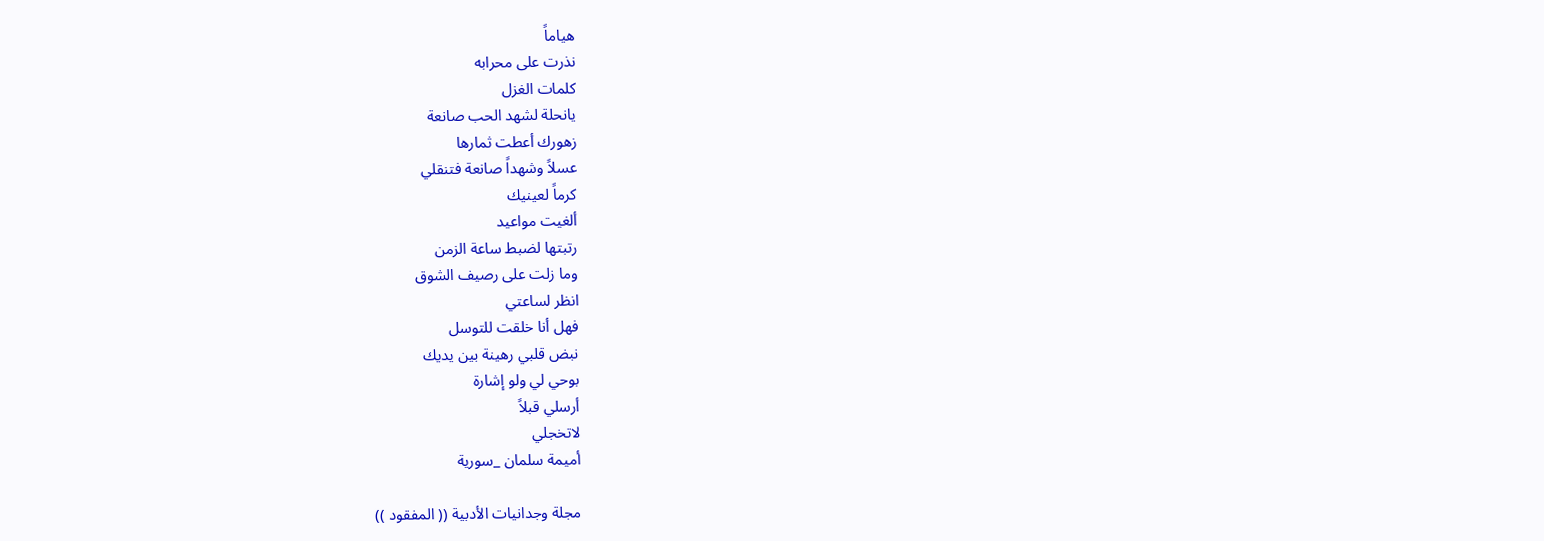هياماً
نذرت على محرابه
كلمات الغزل
يانحلة لشهد الحب صانعة
زهورك أعطت ثمارها
عسلاً وشهداً صانعة فتنقلي
كرماً لعينيك
ألغيت مواعيد
رتبتها لضبط ساعة الزمن
وما زلت على رصيف الشوق
انظر لساعتي
فهل أنا خلقت للتوسل
نبض قلبي رهينة بين يديك
بوحي لي ولو إشارة
أرسلي قبلاً
لاتخجلي
أميمة سلمان _سورية

مجلة وجدانيات الأدبية (( المفقود ))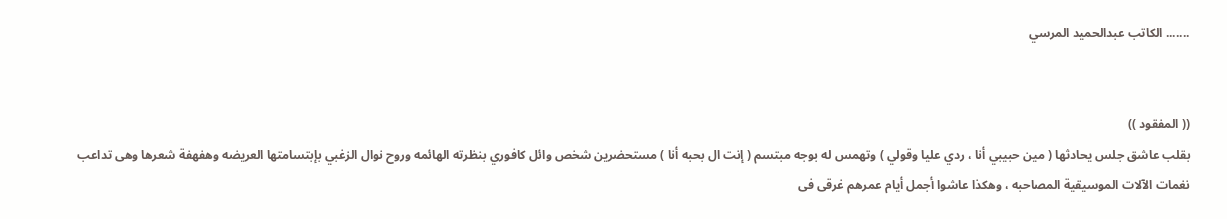....... الكاتب عبدالحميد المرسي


(( المفقود ))
بقلب عاشق جلس يحادثها ( مين حبيبي أنا ، ردي عليا وقولي ) وتهمس له بوجه مبتسم ( إنت ال بحبه أنا ) مستحضرين شخص وائل كافوري بنظرته الهائمه وروح نوال الزغبي بإبتسامتها العريضه وهفهفة شعرها وهى تداعب نغمات الآلات الموسيقية المصاحبه ، وهكذا عاشوا أجمل أيام عمرهم غرقى فى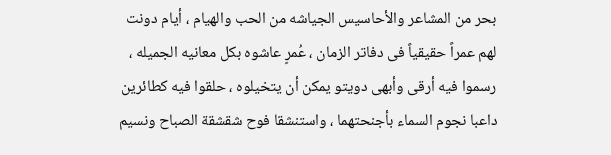بحر من المشاعر والأحاسيس الجياشه من الحب والهيام ، أيام دونت لهم عمراً حقيقياً فى دفاتر الزمان ، عُمرٍ عاشوه بكل معانيه الجميله ، رسموا فيه أرقى وأبهى دويتو يمكن أن يتخيلوه ، حلقوا فيه كطائرين داعبا نجوم السماء بأجنحتهما ، واستنشقا فوح شقشقة الصباح ونسيم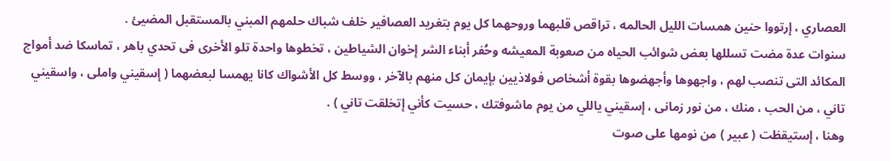العصاري ، إرتووا حنين همسات الليل الحالمه ، تراقص قلبهما وروحهما كل يوم بتغريد العصافير خلف شباك حلمهم المبني بالمستقبل المضيئ .
سنوات عدة مضت تسللها بعض شوائب الحياه من صعوبة المعيشه وحُفر أبناء الشر إخوان الشياطين ، تخطوها واحدة تلو الأخرى فى تحدي باهر ، تماسكا ضد أمواج المكائد التى تنصب لهم ، واجهوها وأجهضوها بقوة أشخاص فولاذيين بإيمان كل منهم بالآخر ، ووسط كل الأشواك كانا يهمسا لبعضهما ( إسقيني واملى ، واسقيني تاني ، من الحب ، منك ، من نور زمانى ، إسقيني ياللي من يوم ماشوفتك ، حسيت كأني إتخلقت تاني ) .
وهنا ، إستيقظت ( عبير ) من نومها على صوت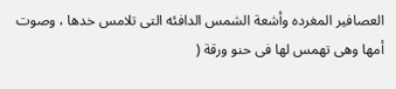العصافير المغرده وأشعة الشمس الدافئه التى تلامس خدها ، وصوت أمها وهى تهمس لها فى حنو ورقة (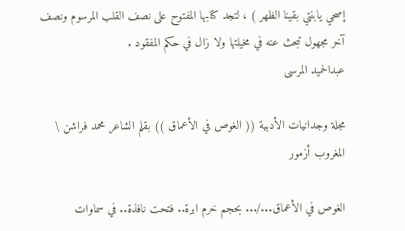إصحي يابنتي بقينا الظهر ) ، لتجد كتابها المفتوح على نصف القلب المرسوم ونصف آخر مجهول تبحث عنه في مخيلتها ولا زال في حكم المفقود .
عبدالحميد المرسى

مجلة وجدانيات الأدبية (( الغوص في الأعماق )) بقلم الشاعر محمد فراشن \ المغروب أزمور

الغوص في الأعماق.../... بحجم خرم ابرة.. فتحت نافذة.. في سماوات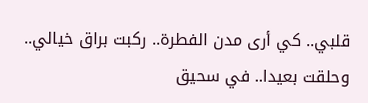قلبي.. كي أرى مدن الفطرة.. ركبت براق خيالي.. وحلقت بعيدا.. في سحيق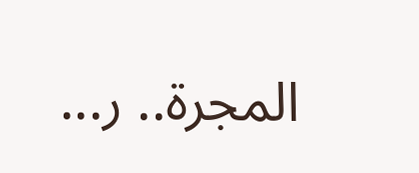المجرة.. ر...